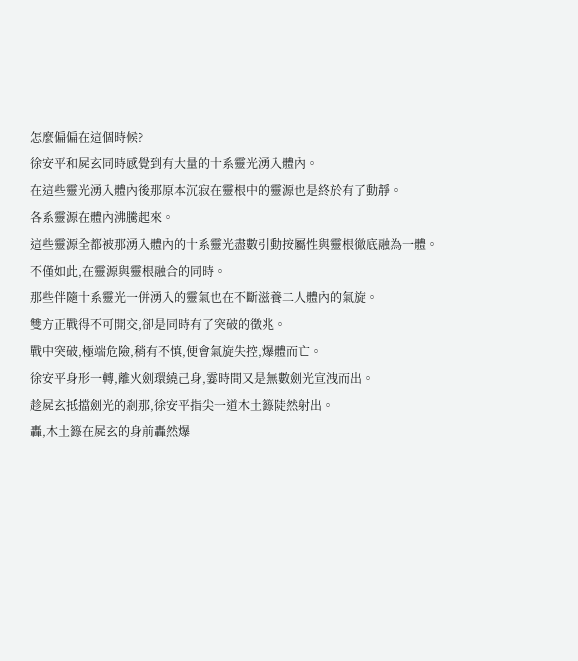怎麼偏偏在這個時候?
徐安平和屍玄同時感覺到有大量的十系靈光湧入體內。
在這些靈光湧入體內後那原本沉寂在靈根中的靈源也是終於有了動靜。
各系靈源在體內沸騰起來。
這些靈源全都被那湧入體內的十系靈光盡數引動按屬性與靈根徹底融為一體。
不僅如此,在靈源與靈根融合的同時。
那些伴隨十系靈光一併湧入的靈氣也在不斷滋養二人體內的氣旋。
雙方正戰得不可開交,卻是同時有了突破的徵兆。
戰中突破,極端危險,稍有不慎,便會氣旋失控,爆體而亡。
徐安平身形一轉,離火劍環繞己身,霎時間又是無數劍光宣洩而出。
趁屍玄抵擋劍光的剎那,徐安平指尖一道木土籙陡然射出。
轟,木土籙在屍玄的身前轟然爆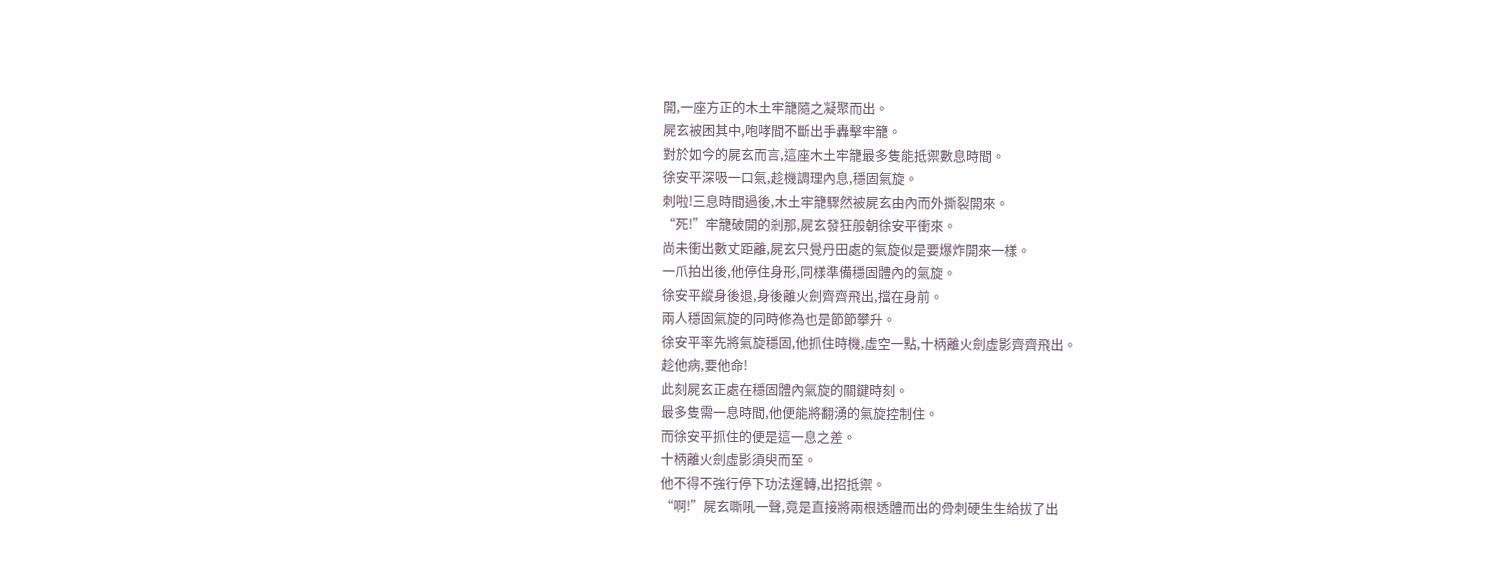開,一座方正的木土牢籠隨之凝聚而出。
屍玄被困其中,咆哮間不斷出手轟擊牢籠。
對於如今的屍玄而言,這座木土牢籠最多隻能抵禦數息時間。
徐安平深吸一口氣,趁機調理內息,穩固氣旋。
刺啦!三息時間過後,木土牢籠驟然被屍玄由內而外撕裂開來。
“死!”牢籠破開的剎那,屍玄發狂般朝徐安平衝來。
尚未衝出數丈距離,屍玄只覺丹田處的氣旋似是要爆炸開來一樣。
一爪拍出後,他停住身形,同樣準備穩固體內的氣旋。
徐安平縱身後退,身後離火劍齊齊飛出,擋在身前。
兩人穩固氣旋的同時修為也是節節攀升。
徐安平率先將氣旋穩固,他抓住時機,虛空一點,十柄離火劍虛影齊齊飛出。
趁他病,要他命!
此刻屍玄正處在穩固體內氣旋的關鍵時刻。
最多隻需一息時間,他便能將翻湧的氣旋控制住。
而徐安平抓住的便是這一息之差。
十柄離火劍虛影須臾而至。
他不得不強行停下功法運轉,出招抵禦。
“啊!”屍玄嘶吼一聲,竟是直接將兩根透體而出的骨刺硬生生給拔了出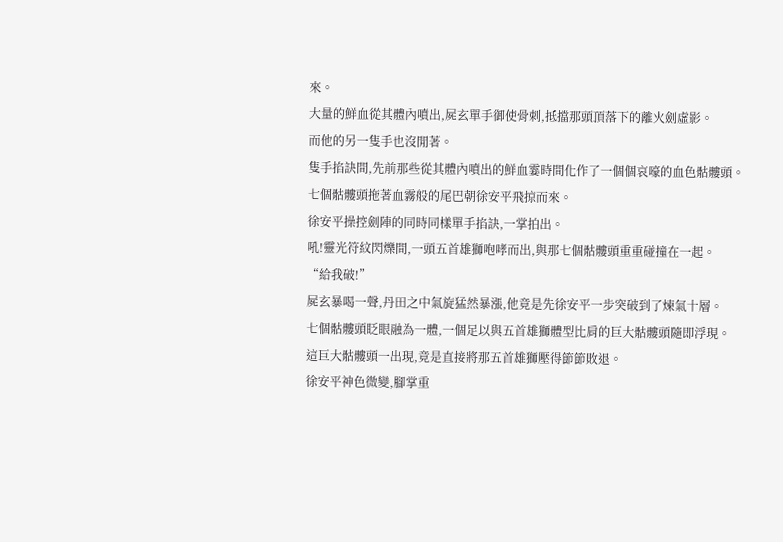來。
大量的鮮血從其體內噴出,屍玄單手御使骨刺,抵擋那頭頂落下的離火劍虛影。
而他的另一隻手也沒閒著。
隻手掐訣間,先前那些從其體內噴出的鮮血霎時間化作了一個個哀嚎的血色骷髏頭。
七個骷髏頭拖著血霧般的尾巴朝徐安平飛掠而來。
徐安平操控劍陣的同時同樣單手掐訣,一掌拍出。
吼!靈光符紋閃爍間,一頭五首雄獅咆哮而出,與那七個骷髏頭重重碰撞在一起。
“給我破!”
屍玄暴喝一聲,丹田之中氣旋猛然暴漲,他竟是先徐安平一步突破到了煉氣十層。
七個骷髏頭眨眼融為一體,一個足以與五首雄獅體型比肩的巨大骷髏頭隨即浮現。
這巨大骷髏頭一出現,竟是直接將那五首雄獅壓得節節敗退。
徐安平神色微變,腳掌重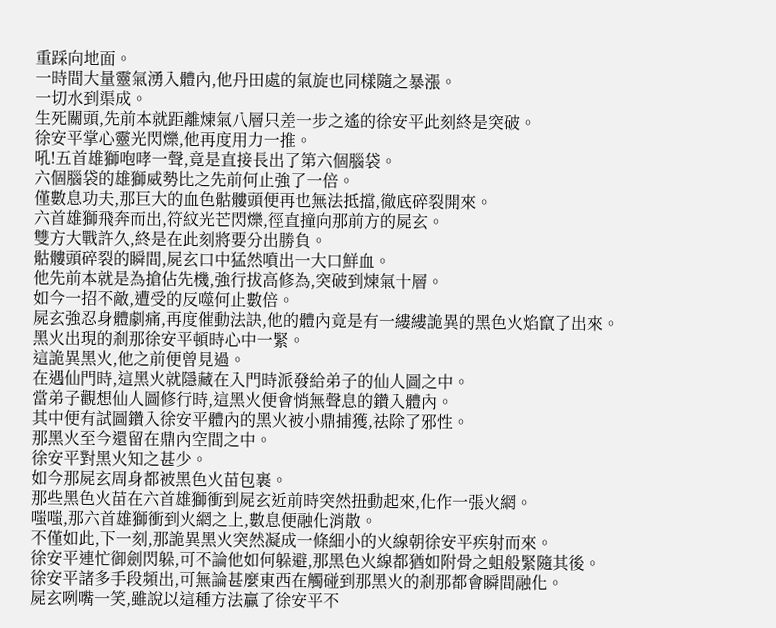重踩向地面。
一時間大量靈氣湧入體內,他丹田處的氣旋也同樣隨之暴漲。
一切水到渠成。
生死關頭,先前本就距離煉氣八層只差一步之遙的徐安平此刻終是突破。
徐安平掌心靈光閃爍,他再度用力一推。
吼!五首雄獅咆哮一聲,竟是直接長出了第六個腦袋。
六個腦袋的雄獅威勢比之先前何止強了一倍。
僅數息功夫,那巨大的血色骷髏頭便再也無法抵擋,徹底碎裂開來。
六首雄獅飛奔而出,符紋光芒閃爍,徑直撞向那前方的屍玄。
雙方大戰許久,終是在此刻將要分出勝負。
骷髏頭碎裂的瞬間,屍玄口中猛然噴出一大口鮮血。
他先前本就是為搶佔先機,強行拔高修為,突破到煉氣十層。
如今一招不敵,遭受的反噬何止數倍。
屍玄強忍身體劇痛,再度催動法訣,他的體內竟是有一縷縷詭異的黑色火焰竄了出來。
黑火出現的剎那徐安平頓時心中一緊。
這詭異黑火,他之前便曾見過。
在遇仙門時,這黑火就隱藏在入門時派發給弟子的仙人圖之中。
當弟子觀想仙人圖修行時,這黑火便會悄無聲息的鑽入體內。
其中便有試圖鑽入徐安平體內的黑火被小鼎捕獲,祛除了邪性。
那黑火至今還留在鼎內空間之中。
徐安平對黑火知之甚少。
如今那屍玄周身都被黑色火苗包裹。
那些黑色火苗在六首雄獅衝到屍玄近前時突然扭動起來,化作一張火網。
嗤嗤,那六首雄獅衝到火網之上,數息便融化消散。
不僅如此,下一刻,那詭異黑火突然凝成一條細小的火線朝徐安平疾射而來。
徐安平連忙御劍閃躲,可不論他如何躲避,那黑色火線都猶如附骨之蛆般緊隨其後。
徐安平諸多手段頻出,可無論甚麼東西在觸碰到那黑火的剎那都會瞬間融化。
屍玄咧嘴一笑,雖說以這種方法贏了徐安平不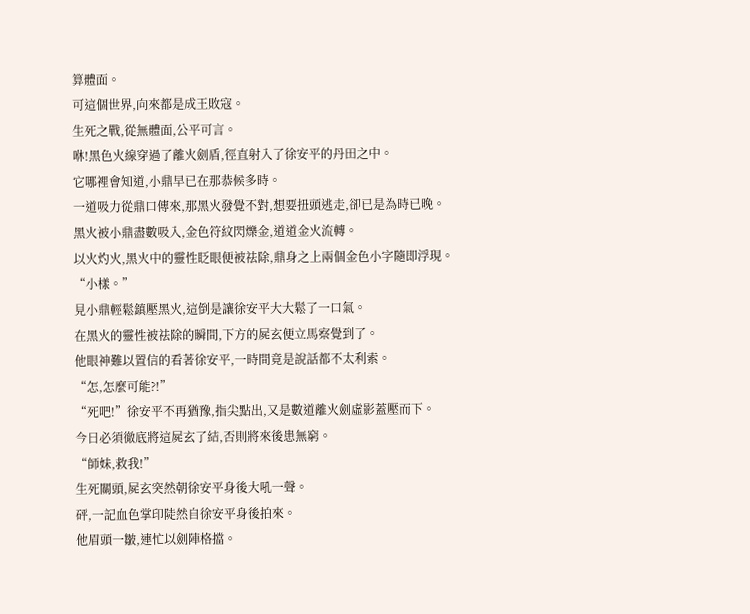算體面。
可這個世界,向來都是成王敗寇。
生死之戰,從無體面,公平可言。
咻!黑色火線穿過了離火劍盾,徑直射入了徐安平的丹田之中。
它哪裡會知道,小鼎早已在那恭候多時。
一道吸力從鼎口傳來,那黑火發覺不對,想要扭頭逃走,卻已是為時已晚。
黑火被小鼎盡數吸入,金色符紋閃爍金,道道金火流轉。
以火灼火,黑火中的靈性眨眼便被祛除,鼎身之上兩個金色小字隨即浮現。
“小樣。”
見小鼎輕鬆鎮壓黑火,這倒是讓徐安平大大鬆了一口氣。
在黑火的靈性被祛除的瞬間,下方的屍玄便立馬察覺到了。
他眼神難以置信的看著徐安平,一時間竟是說話都不太利索。
“怎,怎麼可能?!”
“死吧!”徐安平不再猶豫,指尖點出,又是數道離火劍虛影蓋壓而下。
今日必須徹底將這屍玄了結,否則將來後患無窮。
“師妹,救我!”
生死關頭,屍玄突然朝徐安平身後大吼一聲。
砰,一記血色掌印陡然自徐安平身後拍來。
他眉頭一皺,連忙以劍陣格擋。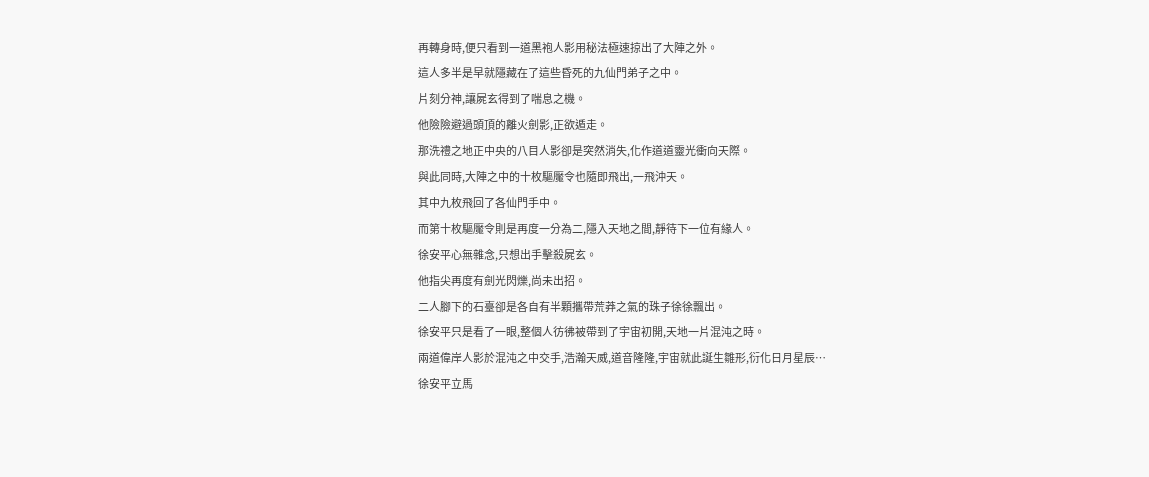再轉身時,便只看到一道黑袍人影用秘法極速掠出了大陣之外。
這人多半是早就隱藏在了這些昏死的九仙門弟子之中。
片刻分神,讓屍玄得到了喘息之機。
他險險避過頭頂的離火劍影,正欲遁走。
那洗禮之地正中央的八目人影卻是突然消失,化作道道靈光衝向天際。
與此同時,大陣之中的十枚驅魘令也隨即飛出,一飛沖天。
其中九枚飛回了各仙門手中。
而第十枚驅魘令則是再度一分為二,隱入天地之間,靜待下一位有緣人。
徐安平心無雜念,只想出手擊殺屍玄。
他指尖再度有劍光閃爍,尚未出招。
二人腳下的石臺卻是各自有半顆攜帶荒莽之氣的珠子徐徐飄出。
徐安平只是看了一眼,整個人彷彿被帶到了宇宙初開,天地一片混沌之時。
兩道偉岸人影於混沌之中交手,浩瀚天威,道音隆隆,宇宙就此誕生雛形,衍化日月星辰…
徐安平立馬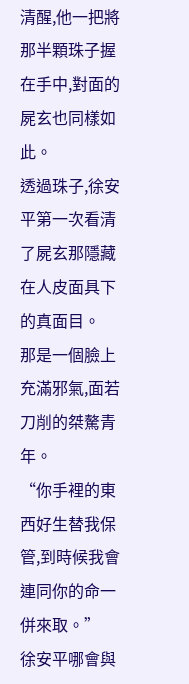清醒,他一把將那半顆珠子握在手中,對面的屍玄也同樣如此。
透過珠子,徐安平第一次看清了屍玄那隱藏在人皮面具下的真面目。
那是一個臉上充滿邪氣,面若刀削的桀驁青年。
“你手裡的東西好生替我保管,到時候我會連同你的命一併來取。”
徐安平哪會與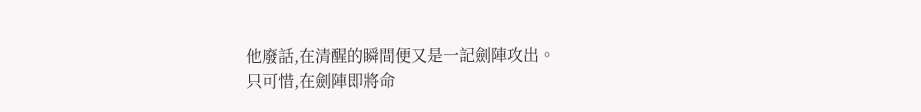他廢話,在清醒的瞬間便又是一記劍陣攻出。
只可惜,在劍陣即將命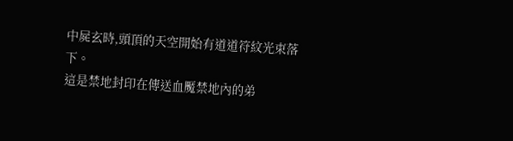中屍玄時,頭頂的天空開始有道道符紋光束落下。
這是禁地封印在傳送血魘禁地內的弟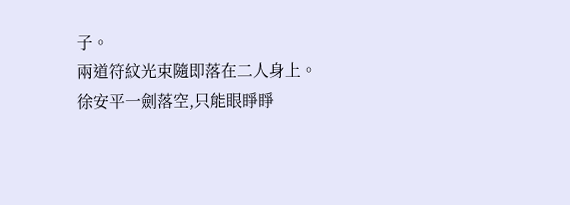子。
兩道符紋光束隨即落在二人身上。
徐安平一劍落空,只能眼睜睜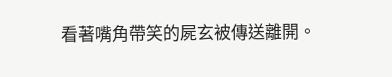看著嘴角帶笑的屍玄被傳送離開。